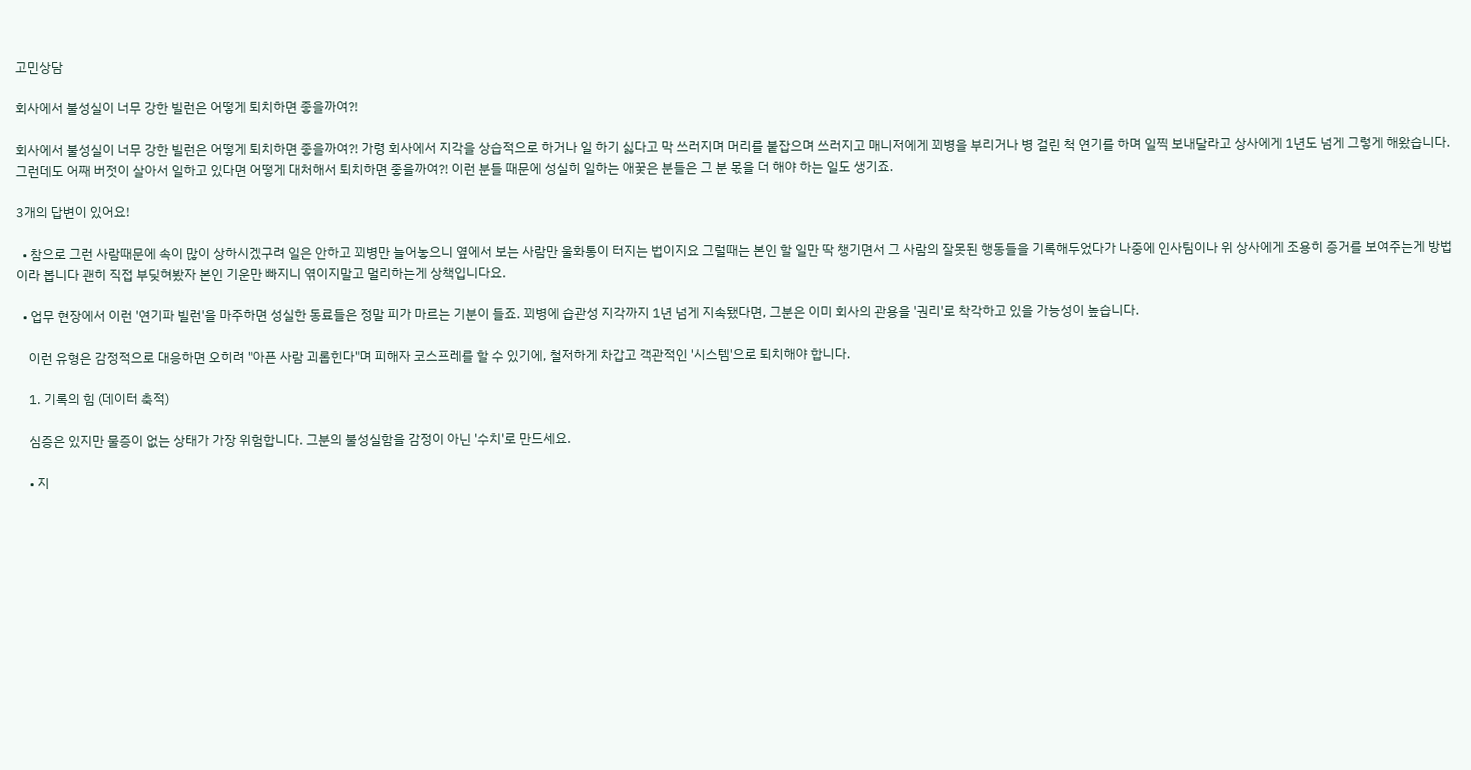고민상담

회사에서 불성실이 너무 강한 빌런은 어떻게 퇴치하면 좋을까여?!

회사에서 불성실이 너무 강한 빌런은 어떻게 퇴치하면 좋을까여?! 가령 회사에서 지각을 상습적으로 하거나 일 하기 싫다고 막 쓰러지며 머리를 붙잡으며 쓰러지고 매니저에게 꾀병을 부리거나 병 걸린 척 연기를 하며 일찍 보내달라고 상사에게 1년도 넘게 그렇게 해왔습니다. 그런데도 어째 버젓이 살아서 일하고 있다면 어떻게 대처해서 퇴치하면 좋을까여?! 이런 분들 때문에 성실히 일하는 애꿎은 분들은 그 분 몫을 더 해야 하는 일도 생기죠.

3개의 답변이 있어요!

  • 참으로 그런 사람때문에 속이 많이 상하시겠구려 일은 안하고 꾀병만 늘어놓으니 옆에서 보는 사람만 울화통이 터지는 법이지요 그럴때는 본인 할 일만 딱 챙기면서 그 사람의 잘못된 행동들을 기록해두었다가 나중에 인사팀이나 위 상사에게 조용히 증거를 보여주는게 방법이라 봅니다 괜히 직접 부딪혀봤자 본인 기운만 빠지니 엮이지말고 멀리하는게 상책입니다요.

  • 업무 현장에서 이런 '연기파 빌런'을 마주하면 성실한 동료들은 정말 피가 마르는 기분이 들죠. 꾀병에 습관성 지각까지 1년 넘게 지속됐다면, 그분은 이미 회사의 관용을 '권리'로 착각하고 있을 가능성이 높습니다.

    이런 유형은 감정적으로 대응하면 오히려 "아픈 사람 괴롭힌다"며 피해자 코스프레를 할 수 있기에, 철저하게 차갑고 객관적인 '시스템'으로 퇴치해야 합니다.

    1. 기록의 힘 (데이터 축적)

    심증은 있지만 물증이 없는 상태가 가장 위험합니다. 그분의 불성실함을 감정이 아닌 '수치'로 만드세요.

    • 지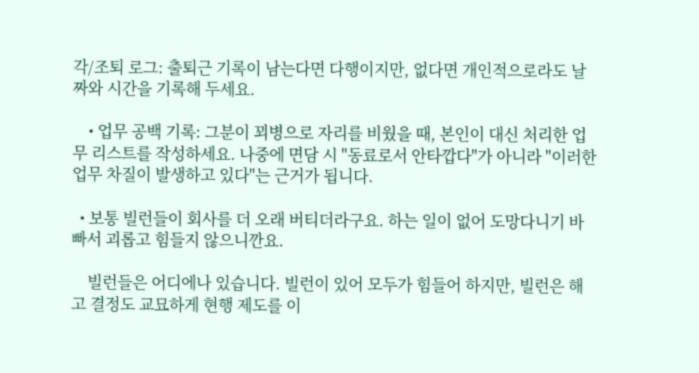각/조퇴 로그: 출퇴근 기록이 남는다면 다행이지만, 없다면 개인적으로라도 날짜와 시간을 기록해 두세요.

    • 업무 공백 기록: 그분이 꾀병으로 자리를 비웠을 때, 본인이 대신 처리한 업무 리스트를 작성하세요. 나중에 면담 시 "동료로서 안타깝다"가 아니라 "이러한 업무 차질이 발생하고 있다"는 근거가 됩니다.

  • 보통 빌런들이 회사를 더 오래 버티더라구요. 하는 일이 없어 도망다니기 바빠서 괴롭고 힘들지 않으니깐요.

    빌런들은 어디에나 있습니다. 빌런이 있어 모두가 힘들어 하지만, 빌런은 해고 결정도 교묘하게 현행 제도를 이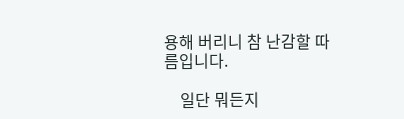용해 버리니 참 난감할 따름입니다.

    일단 뭐든지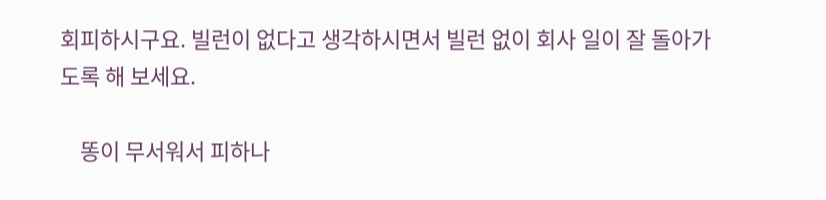회피하시구요. 빌런이 없다고 생각하시면서 빌런 없이 회사 일이 잘 돌아가도록 해 보세요.

    똥이 무서워서 피하나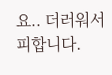요.. 더러워서 피합니다.